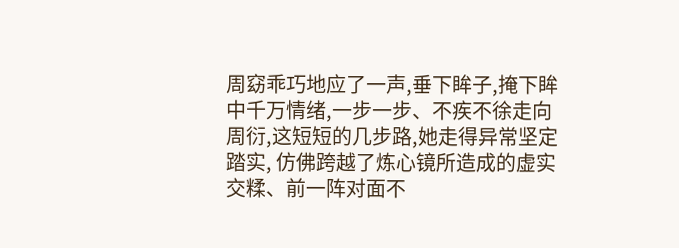周窈乖巧地应了一声,垂下眸子,掩下眸中千万情绪,一步一步、不疾不徐走向周衍,这短短的几步路,她走得异常坚定踏实, 仿佛跨越了炼心镜所造成的虚实交糅、前一阵对面不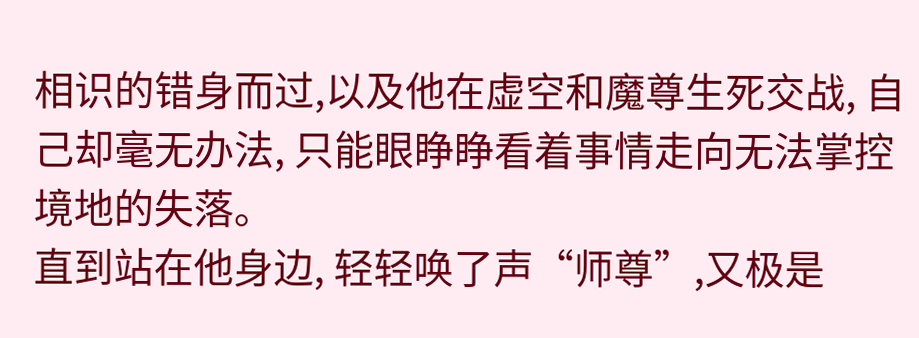相识的错身而过,以及他在虚空和魔尊生死交战, 自己却毫无办法, 只能眼睁睁看着事情走向无法掌控境地的失落。
直到站在他身边, 轻轻唤了声“师尊”,又极是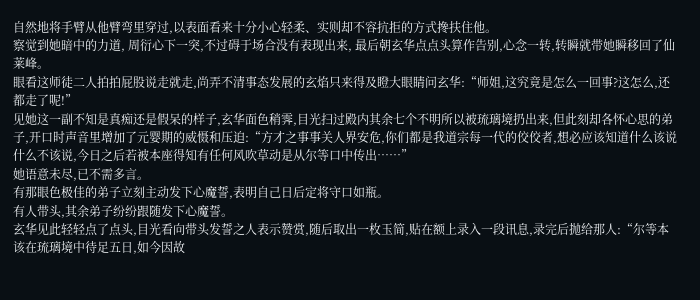自然地将手臂从他臂弯里穿过,以表面看来十分小心轻柔、实则却不容抗拒的方式搀扶住他。
察觉到她暗中的力道, 周衍心下一突,不过碍于场合没有表现出来, 最后朝玄华点点头算作告别,心念一转,转瞬就带她瞬移回了仙莱峰。
眼看这师徒二人拍拍屁股说走就走,尚弄不清事态发展的玄焰只来得及瞪大眼睛问玄华:“师姐,这究竟是怎么一回事?这怎么,还都走了呢!”
见她这一副不知是真痴还是假呆的样子,玄华面色稍霁,目光扫过殿内其余七个不明所以被琉璃境扔出来,但此刻却各怀心思的弟子,开口时声音里增加了元婴期的威慑和压迫:“方才之事事关人界安危,你们都是我道宗每一代的佼佼者,想必应该知道什么该说什么不该说,今日之后若被本座得知有任何风吹草动是从尔等口中传出……”
她语意未尽,已不需多言。
有那眼色极佳的弟子立刻主动发下心魔誓,表明自己日后定将守口如瓶。
有人带头,其余弟子纷纷跟随发下心魔誓。
玄华见此轻轻点了点头,目光看向带头发誓之人表示赞赏,随后取出一枚玉简,贴在额上录入一段讯息,录完后抛给那人:“尔等本该在琉璃境中待足五日,如今因故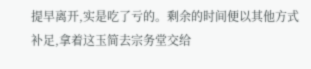提早离开,实是吃了亏的。剩余的时间便以其他方式补足,拿着这玉简去宗务堂交给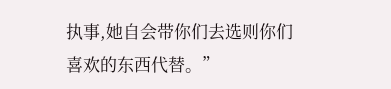执事,她自会带你们去选则你们喜欢的东西代替。”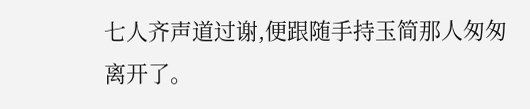七人齐声道过谢,便跟随手持玉简那人匆匆离开了。